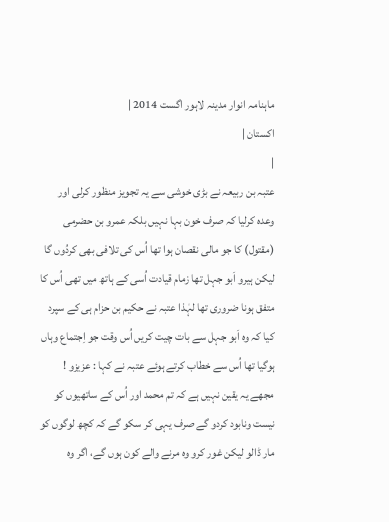ماہنامہ انوار مدینہ لاہور اگست 2014 |
اكستان |
|
عتبہ بن ربیعہ نے بڑی خوشی سے یہ تجویز منظور کرلی اور وعدہ کرلیا کہ صرف خون بہا نہیں بلکہ عمرو بن حضرمی (مقتول) کا جو مالی نقصان ہوا تھا اُس کی تلافی بھی کردُوں گا لیکن ہیرو اَبو جہل تھا زمام قیادت اُسی کے ہاتھ میں تھی اُس کا متفق ہونا ضروری تھا لہٰذا عتبہ نے حکیم بن حزام ہی کے سپرد کیا کہ وہ اَبو جہل سے بات چیت کریں اُس وقت جو اِجتماع وہاں ہوگیا تھا اُس سے خطاب کرتے ہوئے عتبہ نے کہا : عزیزو ! مجھے یہ یقین نہیں ہے کہ تم محمد اور اُس کے ساتھیوں کو نیست ونابود کردو گے صرف یہی کر سکو گے کہ کچھ لوگوں کو مار ڈالو لیکن غور کرو وہ مرنے والے کون ہوں گے، اگر وہ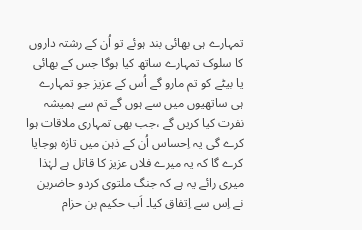تمہارے ہی بھائی بند ہوئے تو اُن کے رشتہ داروں کا سلوک تمہارے ساتھ کیا ہوگا جس کے بھائی یا بیٹے کو تم مارو گے اُس کے عزیز جو تمہارے ہی ساتھیوں میں سے ہوں گے تم سے ہمیشہ نفرت کیا کریں گے ،جب بھی تمہاری ملاقات ہوا کرے گی یہ اِحساس اُن کے ذہن میں تازہ ہوجایا کرے گا کہ یہ میرے فلاں عزیز کا قاتل ہے لہٰذا میری رائے یہ ہے کہ جنگ ملتوی کردو حاضرین نے اِس سے اِتفاق کیا۔ اَب حکیم بن حزام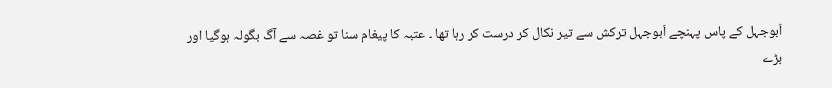اَبوجہل کے پاس پہنچے اَبوجہل ترکش سے تیر نکال کر درست کر رہا تھا ۔ عتبہ کا پیغام سنا تو غصہ سے آگ بگولہ ہوگیا اور بڑے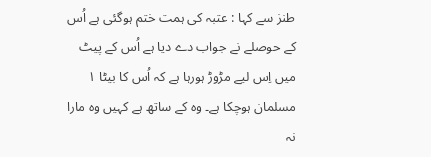طنز سے کہا : عتبہ کی ہمت ختم ہوگئی ہے اُس کے حوصلے نے جواب دے دیا ہے اُس کے پیٹ میں اِس لیے مڑوڑ ہورہا ہے کہ اُس کا بیٹا ١ مسلمان ہوچکا ہے۔ وہ کے ساتھ ہے کہیں وہ مارا نہ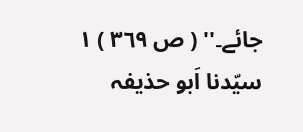جائے۔'' ( ص ٣٦٩ ) ١ سیّدنا اَبو حذیفہ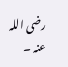رضی اللہ عنہ ۔